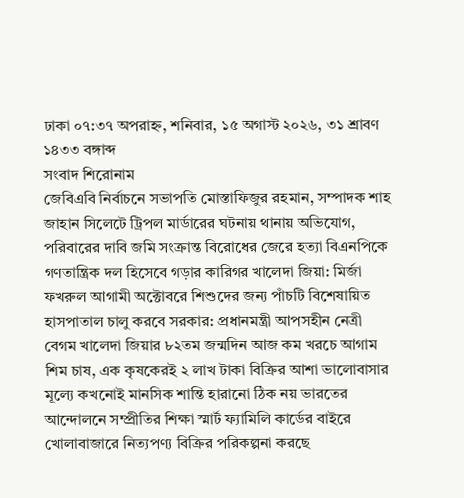ঢাকা ০৭:৩৭ অপরাহ্ন, শনিবার, ১৫ অগাস্ট ২০২৬, ৩১ শ্রাবণ ১৪৩৩ বঙ্গাব্দ
সংবাদ শিরোনাম
জেবিএবি নির্বাচনে সভাপতি মোস্তাফিজুর রহমান, সম্পাদক শাহ জাহান সিলেটে ট্রিপল মার্ডারের ঘটনায় থানায় অভিযোগ, পরিবারের দাবি জমি সংক্রান্ত বিরোধের জেরে হত্যা বিএনপিকে গণতান্ত্রিক দল হিসেবে গড়ার কারিগর খালেদা জিয়া: মির্জা ফখরুল আগামী অক্টোবরে শিশুদের জন্য পাঁচটি বিশেষায়িত হাসপাতাল চালু করবে সরকার: প্রধানমন্ত্রী আপসহীন নেত্রী বেগম খালেদা জিয়ার ৮২তম জন্মদিন আজ কম খরচে আগাম শিম চাষ, এক কৃষকেরই ২ লাখ টাকা বিক্রির আশা ভালোবাসার মূল্যে কখনোই মানসিক শান্তি হারানো ঠিক নয় ভারতের আন্দোলনে সম্প্রীতির শিক্ষা স্মার্ট ফ্যামিলি কার্ডের বাইরে খোলাবাজারে নিত্যপণ্য বিক্রির পরিকল্পনা করছে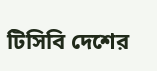টিসিবি দেশের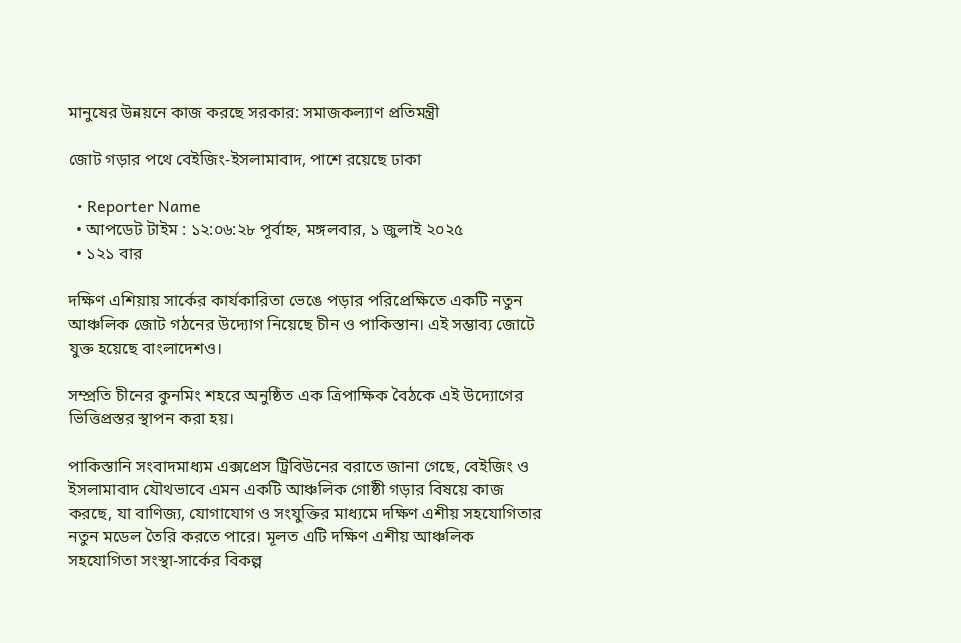মানুষের উন্নয়নে কাজ করছে সরকার: সমাজকল্যাণ প্রতিমন্ত্রী

জোট গড়ার পথে বেইজিং-ইসলামাবাদ, পাশে রয়েছে ঢাকা

  • Reporter Name
  • আপডেট টাইম : ১২:০৬:২৮ পূর্বাহ্ন, মঙ্গলবার, ১ জুলাই ২০২৫
  • ১২১ বার

দক্ষিণ এশিয়ায় সার্কের কার্যকারিতা ভেঙে পড়ার পরিপ্রেক্ষিতে একটি নতুন আঞ্চলিক জোট গঠনের উদ্যোগ নিয়েছে চীন ও পাকিস্তান। এই সম্ভাব্য জোটে যুক্ত হয়েছে বাংলাদেশও।

সম্প্রতি চীনের কুনমিং শহরে অনুষ্ঠিত এক ত্রিপাক্ষিক বৈঠকে এই উদ্যোগের ভিত্তিপ্রস্তর স্থাপন করা হয়।

পাকিস্তানি সংবাদমাধ্যম এক্সপ্রেস ট্রিবিউনের বরাতে জানা গেছে, বেইজিং ও ইসলামাবাদ যৌথভাবে এমন একটি আঞ্চলিক গোষ্ঠী গড়ার বিষয়ে কাজ করছে, যা বাণিজ্য, যোগাযোগ ও সংযুক্তির মাধ্যমে দক্ষিণ এশীয় সহযোগিতার নতুন মডেল তৈরি করতে পারে। মূলত এটি দক্ষিণ এশীয় আঞ্চলিক সহযোগিতা সংস্থা-সার্কের বিকল্প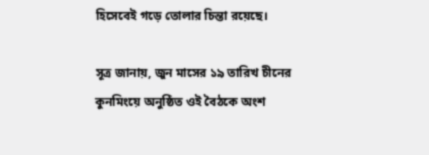হিসেবেই গড়ে তোলার চিন্তা রয়েছে।

সূত্র জানায়, জুন মাসের ১৯ তারিখ চীনের কুনমিংয়ে অনুষ্ঠিত ওই বৈঠকে অংশ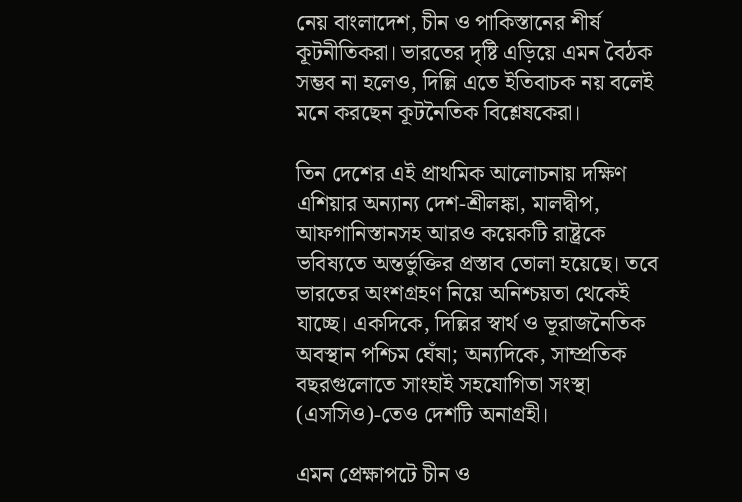নেয় বাংলাদেশ, চীন ও পাকিস্তানের শীর্ষ কূটনীতিকরা। ভারতের দৃষ্টি এড়িয়ে এমন বৈঠক সম্ভব না হলেও, দিল্লি এতে ইতিবাচক নয় বলেই মনে করছেন কূটনৈতিক বিশ্লেষকেরা।

তিন দেশের এই প্রাথমিক আলোচনায় দক্ষিণ এশিয়ার অন্যান্য দেশ-শ্রীলঙ্কা, মালদ্বীপ, আফগানিস্তানসহ আরও কয়েকটি রাষ্ট্রকে ভবিষ্যতে অন্তর্ভুক্তির প্রস্তাব তোলা হয়েছে। তবে ভারতের অংশগ্রহণ নিয়ে অনিশ্চয়তা থেকেই যাচ্ছে। একদিকে, দিল্লির স্বার্থ ও ভূরাজনৈতিক অবস্থান পশ্চিম ঘেঁষা; অন্যদিকে, সাম্প্রতিক বছরগুলোতে সাংহাই সহযোগিতা সংস্থা (এসসিও)-তেও দেশটি অনাগ্রহী।

এমন প্রেক্ষাপটে চীন ও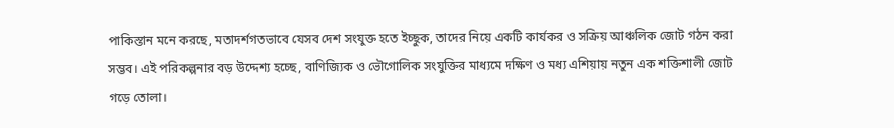পাকিস্তান মনে করছে, মতাদর্শগতভাবে যেসব দেশ সংযুক্ত হতে ইচ্ছুক, তাদের নিয়ে একটি কার্যকর ও সক্রিয় আঞ্চলিক জোট গঠন করা সম্ভব। এই পরিকল্পনার বড় উদ্দেশ্য হচ্ছে, বাণিজ্যিক ও ভৌগোলিক সংযুক্তির মাধ্যমে দক্ষিণ ও মধ্য এশিয়ায় নতুন এক শক্তিশালী জোট গড়ে তোলা।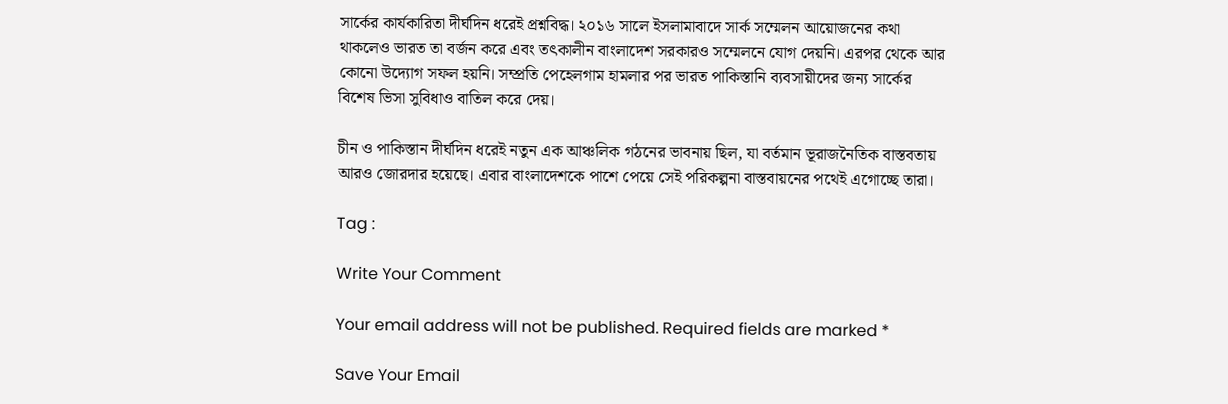সার্কের কার্যকারিতা দীর্ঘদিন ধরেই প্রশ্নবিদ্ধ। ২০১৬ সালে ইসলামাবাদে সার্ক সম্মেলন আয়োজনের কথা থাকলেও ভারত তা বর্জন করে এবং তৎকালীন বাংলাদেশ সরকারও সম্মেলনে যোগ দেয়নি। এরপর থেকে আর কোনো উদ্যোগ সফল হয়নি। সম্প্রতি পেহেলগাম হামলার পর ভারত পাকিস্তানি ব্যবসায়ীদের জন্য সার্কের বিশেষ ভিসা সুবিধাও বাতিল করে দেয়।

চীন ও পাকিস্তান দীর্ঘদিন ধরেই নতুন এক আঞ্চলিক গঠনের ভাবনায় ছিল, যা বর্তমান ভূরাজনৈতিক বাস্তবতায় আরও জোরদার হয়েছে। এবার বাংলাদেশকে পাশে পেয়ে সেই পরিকল্পনা বাস্তবায়নের পথেই এগোচ্ছে তারা।

Tag :

Write Your Comment

Your email address will not be published. Required fields are marked *

Save Your Email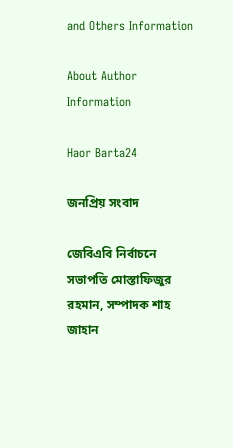and Others Information

About Author Information

Haor Barta24

জনপ্রিয় সংবাদ

জেবিএবি নির্বাচনে সভাপতি মোস্তাফিজুর রহমান, সম্পাদক শাহ জাহান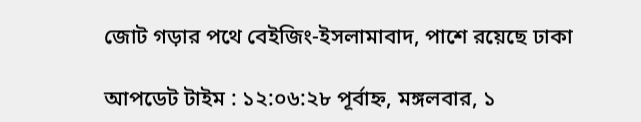জোট গড়ার পথে বেইজিং-ইসলামাবাদ, পাশে রয়েছে ঢাকা

আপডেট টাইম : ১২:০৬:২৮ পূর্বাহ্ন, মঙ্গলবার, ১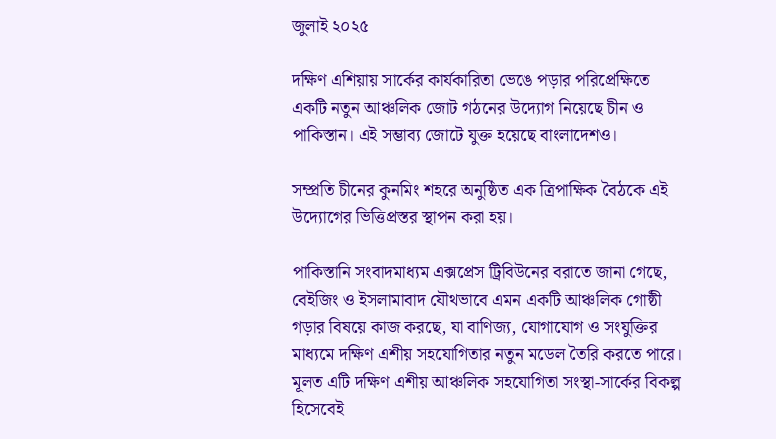জুলাই ২০২৫

দক্ষিণ এশিয়ায় সার্কের কার্যকারিতা ভেঙে পড়ার পরিপ্রেক্ষিতে একটি নতুন আঞ্চলিক জোট গঠনের উদ্যোগ নিয়েছে চীন ও পাকিস্তান। এই সম্ভাব্য জোটে যুক্ত হয়েছে বাংলাদেশও।

সম্প্রতি চীনের কুনমিং শহরে অনুষ্ঠিত এক ত্রিপাক্ষিক বৈঠকে এই উদ্যোগের ভিত্তিপ্রস্তর স্থাপন করা হয়।

পাকিস্তানি সংবাদমাধ্যম এক্সপ্রেস ট্রিবিউনের বরাতে জানা গেছে, বেইজিং ও ইসলামাবাদ যৌথভাবে এমন একটি আঞ্চলিক গোষ্ঠী গড়ার বিষয়ে কাজ করছে, যা বাণিজ্য, যোগাযোগ ও সংযুক্তির মাধ্যমে দক্ষিণ এশীয় সহযোগিতার নতুন মডেল তৈরি করতে পারে। মূলত এটি দক্ষিণ এশীয় আঞ্চলিক সহযোগিতা সংস্থা-সার্কের বিকল্প হিসেবেই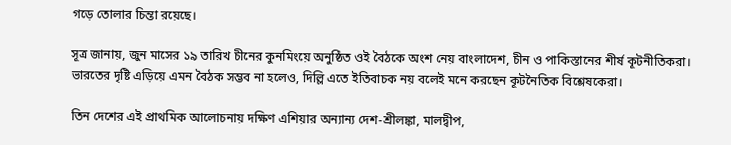গড়ে তোলার চিন্তা রয়েছে।

সূত্র জানায়, জুন মাসের ১৯ তারিখ চীনের কুনমিংয়ে অনুষ্ঠিত ওই বৈঠকে অংশ নেয় বাংলাদেশ, চীন ও পাকিস্তানের শীর্ষ কূটনীতিকরা। ভারতের দৃষ্টি এড়িয়ে এমন বৈঠক সম্ভব না হলেও, দিল্লি এতে ইতিবাচক নয় বলেই মনে করছেন কূটনৈতিক বিশ্লেষকেরা।

তিন দেশের এই প্রাথমিক আলোচনায় দক্ষিণ এশিয়ার অন্যান্য দেশ-শ্রীলঙ্কা, মালদ্বীপ,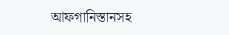আফগানিস্তানসহ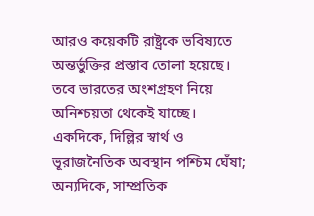আরও কয়েকটি রাষ্ট্রকে ভবিষ্যতে অন্তর্ভুক্তির প্রস্তাব তোলা হয়েছে। তবে ভারতের অংশগ্রহণ নিয়ে অনিশ্চয়তা থেকেই যাচ্ছে। একদিকে, দিল্লির স্বার্থ ও ভূরাজনৈতিক অবস্থান পশ্চিম ঘেঁষা; অন্যদিকে, সাম্প্রতিক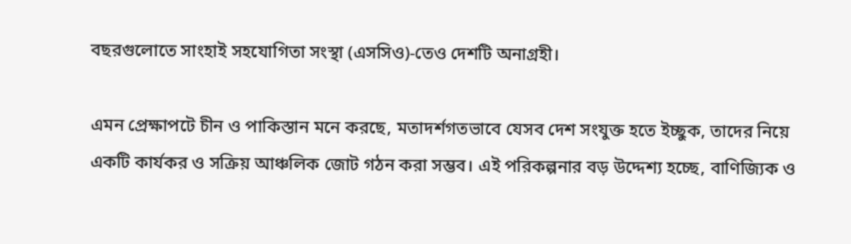বছরগুলোতে সাংহাই সহযোগিতা সংস্থা (এসসিও)-তেও দেশটি অনাগ্রহী।

এমন প্রেক্ষাপটে চীন ও পাকিস্তান মনে করছে, মতাদর্শগতভাবে যেসব দেশ সংযুক্ত হতে ইচ্ছুক, তাদের নিয়ে একটি কার্যকর ও সক্রিয় আঞ্চলিক জোট গঠন করা সম্ভব। এই পরিকল্পনার বড় উদ্দেশ্য হচ্ছে, বাণিজ্যিক ও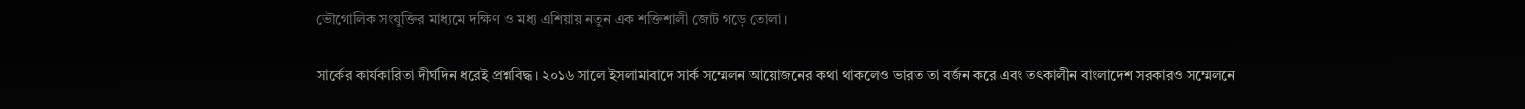ভৌগোলিক সংযুক্তির মাধ্যমে দক্ষিণ ও মধ্য এশিয়ায় নতুন এক শক্তিশালী জোট গড়ে তোলা।

সার্কের কার্যকারিতা দীর্ঘদিন ধরেই প্রশ্নবিদ্ধ। ২০১৬ সালে ইসলামাবাদে সার্ক সম্মেলন আয়োজনের কথা থাকলেও ভারত তা বর্জন করে এবং তৎকালীন বাংলাদেশ সরকারও সম্মেলনে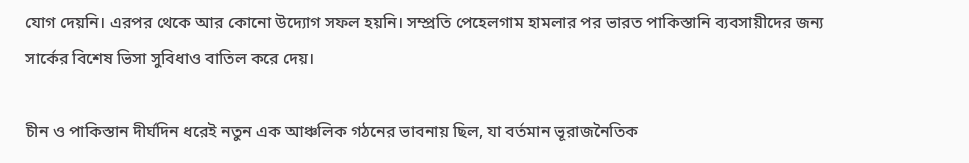যোগ দেয়নি। এরপর থেকে আর কোনো উদ্যোগ সফল হয়নি। সম্প্রতি পেহেলগাম হামলার পর ভারত পাকিস্তানি ব্যবসায়ীদের জন্য সার্কের বিশেষ ভিসা সুবিধাও বাতিল করে দেয়।

চীন ও পাকিস্তান দীর্ঘদিন ধরেই নতুন এক আঞ্চলিক গঠনের ভাবনায় ছিল, যা বর্তমান ভূরাজনৈতিক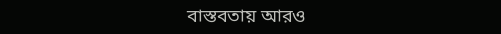বাস্তবতায় আরও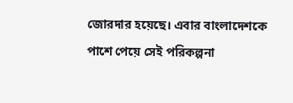জোরদার হয়েছে। এবার বাংলাদেশকে পাশে পেয়ে সেই পরিকল্পনা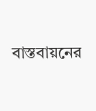বাস্তবায়নের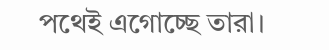পথেই এগোচ্ছে তারা।